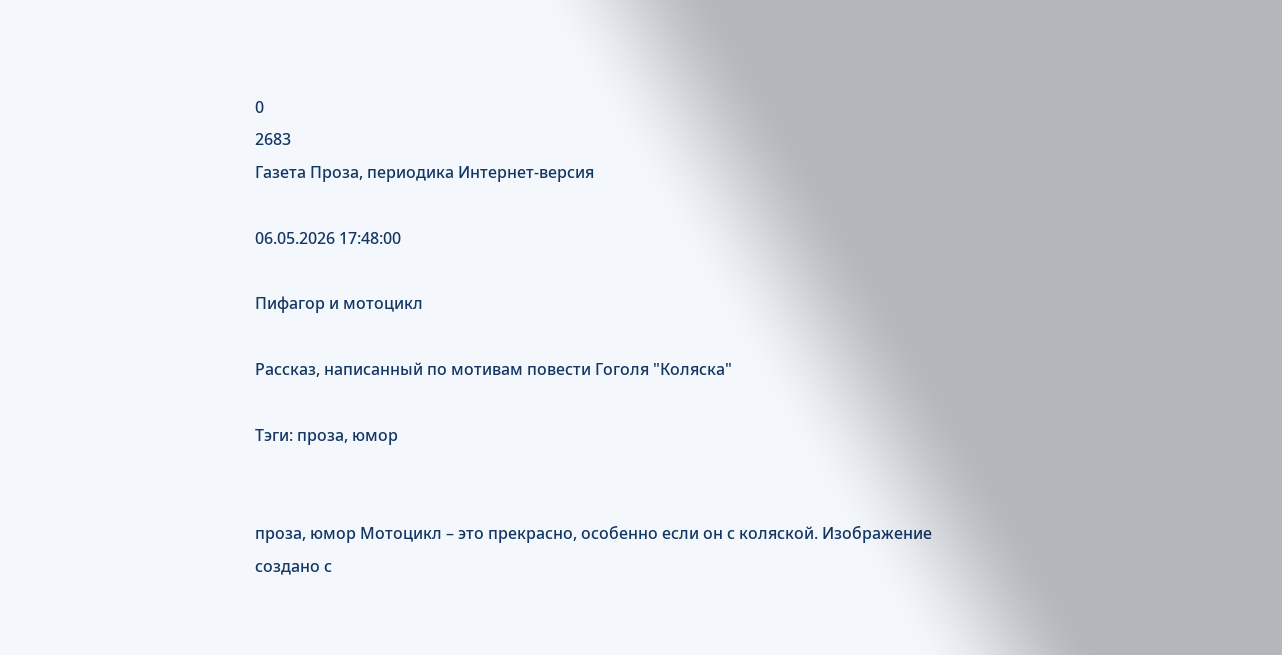0
2683
Газета Проза, периодика Интернет-версия

06.05.2026 17:48:00

Пифагор и мотоцикл

Рассказ, написанный по мотивам повести Гоголя "Коляска"

Тэги: проза, юмор


проза, юмор Мотоцикл – это прекрасно, особенно если он с коляской. Изображение создано с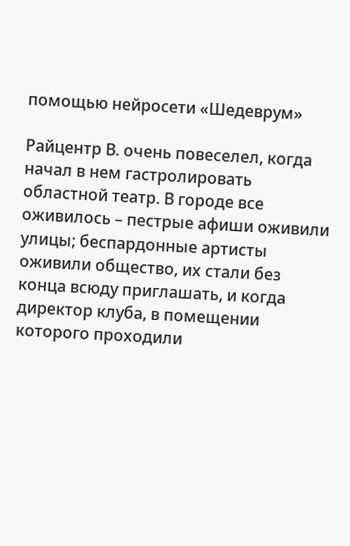помощью нейросети «Шедеврум»

Райцентр В. очень повеселел, когда начал в нем гастролировать областной театр. В городе все оживилось – пестрые афиши оживили улицы; беспардонные артисты оживили общество, их стали без конца всюду приглашать, и когда директор клуба, в помещении которого проходили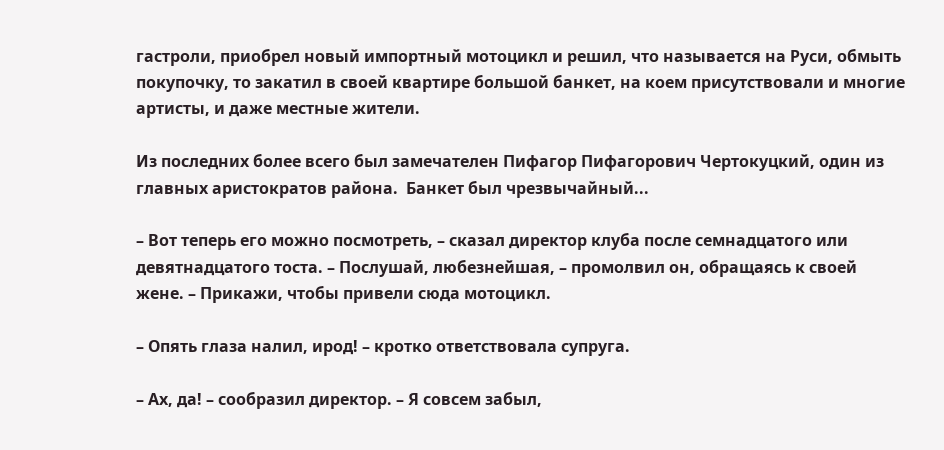гастроли, приобрел новый импортный мотоцикл и решил, что называется на Руси, обмыть покупочку, то закатил в своей квартире большой банкет, на коем присутствовали и многие артисты, и даже местные жители.

Из последних более всего был замечателен Пифагор Пифагорович Чертокуцкий, один из главных аристократов района.  Банкет был чрезвычайный...

– Вот теперь его можно посмотреть, – сказал директор клуба после семнадцатого или девятнадцатого тоста. – Послушай, любезнейшая, – промолвил он, обращаясь к своей жене. – Прикажи, чтобы привели сюда мотоцикл.

– Опять глаза налил, ирод! – кротко ответствовала супруга.

– Ах, да! – сообразил директор. – Я совсем забыл,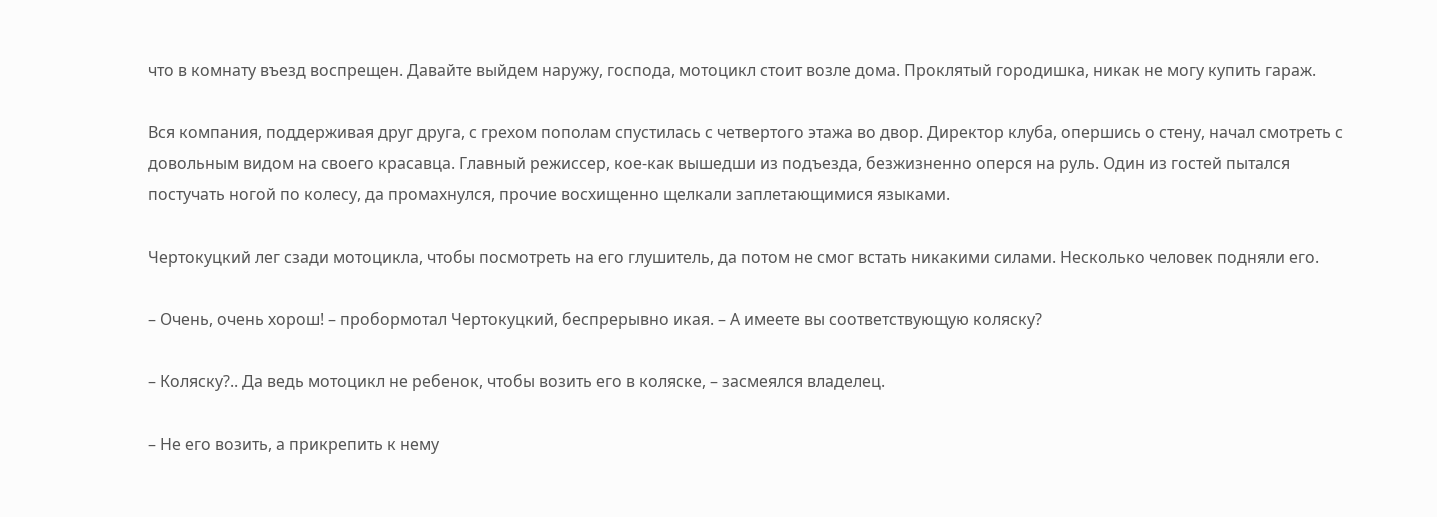что в комнату въезд воспрещен. Давайте выйдем наружу, господа, мотоцикл стоит возле дома. Проклятый городишка, никак не могу купить гараж.

Вся компания, поддерживая друг друга, с грехом пополам спустилась с четвертого этажа во двор. Директор клуба, опершись о стену, начал смотреть с довольным видом на своего красавца. Главный режиссер, кое-как вышедши из подъезда, безжизненно оперся на руль. Один из гостей пытался постучать ногой по колесу, да промахнулся, прочие восхищенно щелкали заплетающимися языками.

Чертокуцкий лег сзади мотоцикла, чтобы посмотреть на его глушитель, да потом не смог встать никакими силами. Несколько человек подняли его.

– Очень, очень хорош! – пробормотал Чертокуцкий, беспрерывно икая. – А имеете вы соответствующую коляску?

– Коляску?.. Да ведь мотоцикл не ребенок, чтобы возить его в коляске, – засмеялся владелец.

– Не его возить, а прикрепить к нему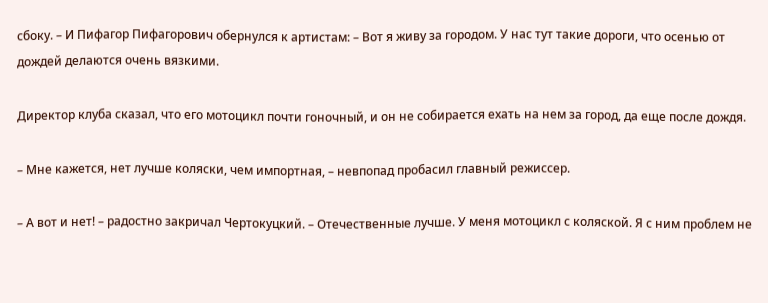сбоку. – И Пифагор Пифагорович обернулся к артистам: – Вот я живу за городом. У нас тут такие дороги, что осенью от дождей делаются очень вязкими.

Директор клуба сказал, что его мотоцикл почти гоночный, и он не собирается ехать на нем за город, да еще после дождя.

– Мне кажется, нет лучше коляски, чем импортная, – невпопад пробасил главный режиссер.

– А вот и нет! – радостно закричал Чертокуцкий. – Отечественные лучше. У меня мотоцикл с коляской. Я с ним проблем не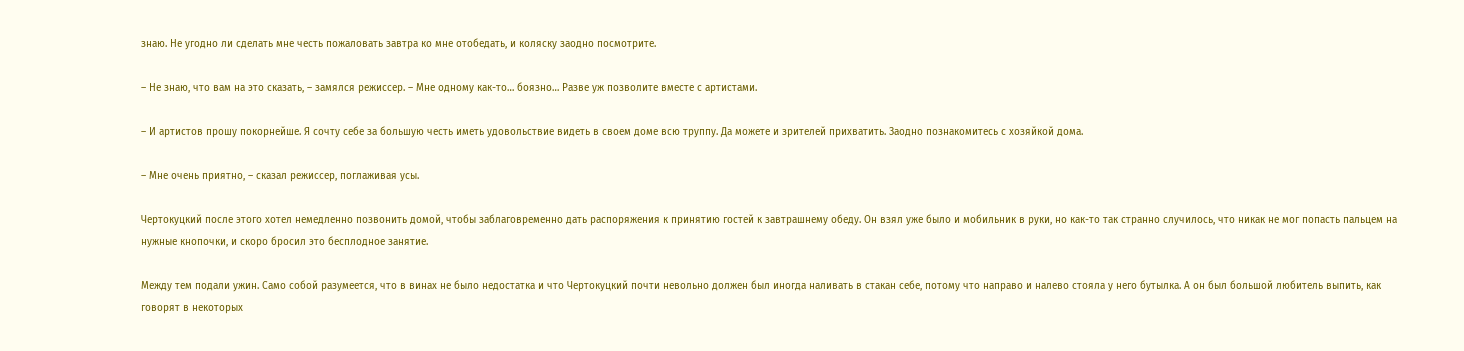знаю. Не угодно ли сделать мне честь пожаловать завтра ко мне отобедать, и коляску заодно посмотрите.

– Не знаю, что вам на это сказать, – замялся режиссер. – Мне одному как-то… боязно… Разве уж позволите вместе с артистами.

– И артистов прошу покорнейше. Я сочту себе за большую честь иметь удовольствие видеть в своем доме всю труппу. Да можете и зрителей прихватить. Заодно познакомитесь с хозяйкой дома.

– Мне очень приятно, – сказал режиссер, поглаживая усы.

Чертокуцкий после этого хотел немедленно позвонить домой, чтобы заблаговременно дать распоряжения к принятию гостей к завтрашнему обеду. Он взял уже было и мобильник в руки, но как-то так странно случилось, что никак не мог попасть пальцем на нужные кнопочки, и скоро бросил это бесплодное занятие.

Между тем подали ужин. Само собой разумеется, что в винах не было недостатка и что Чертокуцкий почти невольно должен был иногда наливать в стакан себе, потому что направо и налево стояла у него бутылка. А он был большой любитель выпить, как говорят в некоторых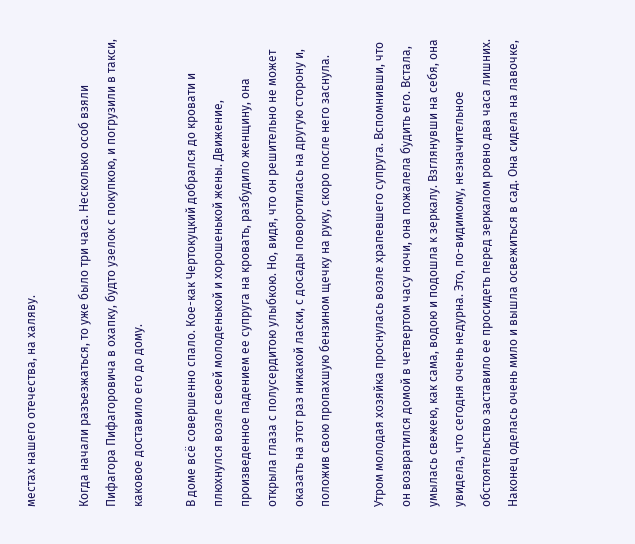местах нашего отечества, на халяву.

Когда начали разъезжаться, то уже было три часа. Несколько особ взяли Пифагора Пифагоровича в охапку, будто узелок с покупкою, и погрузили в такси, каковое доставило его до дому.

В доме всё совершенно спало. Кое-как Чертокуцкий добрался до кровати и плюхнулся возле своей молоденькой и хорошенькой жены. Движение, произведенное падением ее супруга на кровать, разбудило женщину, она открыла глаза с полусердитою улыбкою. Но, видя, что он решительно не может оказать на этот раз никакой ласки, с досады поворотилась на другую сторону и, положив свою пропахшую бензином щечку на руку, скоро после него заснула.

Утром молодая хозяйка проснулась возле храпевшего супруга. Вспомнивши, что он возвратился домой в четвертом часу ночи, она пожалела будить его. Встала, умылась свежею, как сама, водою и подошла к зеркалу. Взглянувши на себя, она увидела, что сегодня очень недурна. Это, по-видимому, незначительное обстоятельство заставило ее просидеть перед зеркалом ровно два часа лишних. Наконец оделась очень мило и вышла освежиться в сад. Она сидела на лавочке,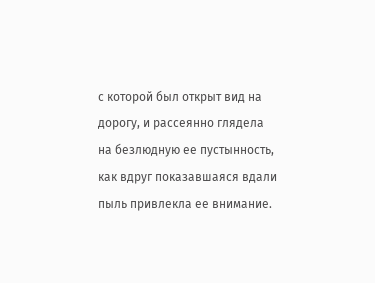с которой был открыт вид на дорогу, и рассеянно глядела на безлюдную ее пустынность, как вдруг показавшаяся вдали пыль привлекла ее внимание.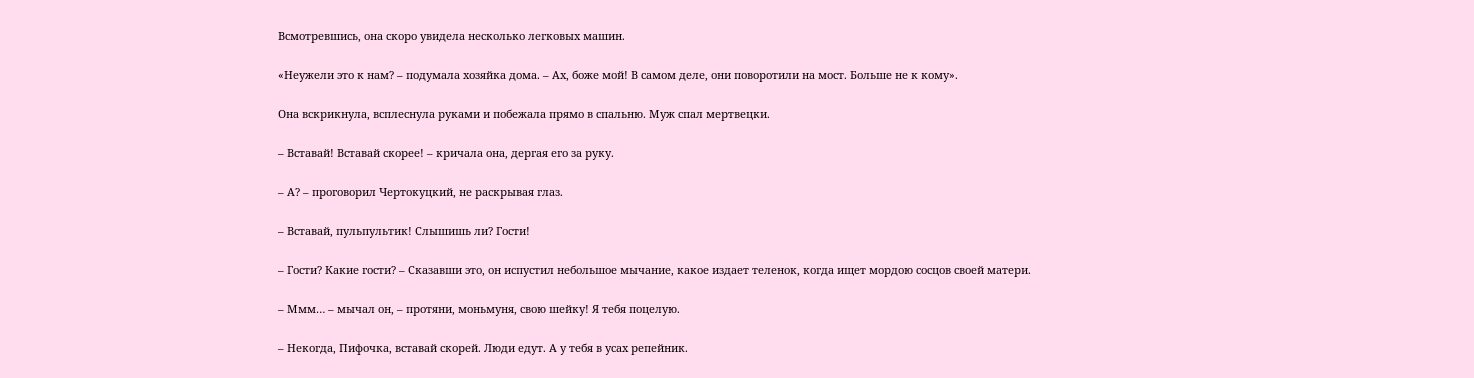Всмотревшись, она скоро увидела несколько легковых машин.

«Неужели это к нам? – подумала хозяйка дома. – Ах, боже мой! В самом деле, они поворотили на мост. Больше не к кому».

Она вскрикнула, всплеснула руками и побежала прямо в спальню. Муж спал мертвецки.

– Вставай! Вставай скорее! – кричала она, дергая его за руку.

– А? – проговорил Чертокуцкий, не раскрывая глаз.

– Вставай, пульпультик! Слышишь ли? Гости!

– Гости? Какие гости? – Сказавши это, он испустил небольшое мычание, какое издает теленок, когда ищет мордою сосцов своей матери.

– Ммм… – мычал он, – протяни, моньмуня, свою шейку! Я тебя поцелую.

– Некогда, Пифочка, вставай скорей. Люди едут. А у тебя в усах репейник.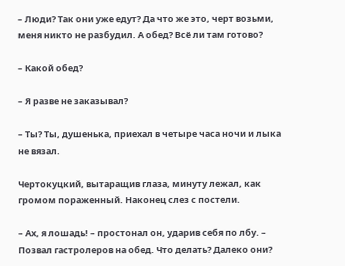– Люди? Так они уже едут? Да что же это, черт возьми, меня никто не разбудил. А обед? Всё ли там готово?

– Какой обед?

– Я разве не заказывал?

– Ты? Ты, душенька, приехал в четыре часа ночи и лыка не вязал.

Чертокуцкий, вытаращив глаза, минуту лежал, как громом пораженный. Наконец слез с постели.

– Ах, я лошадь! – простонал он, ударив себя по лбу. – Позвал гастролеров на обед. Что делать? Далеко они?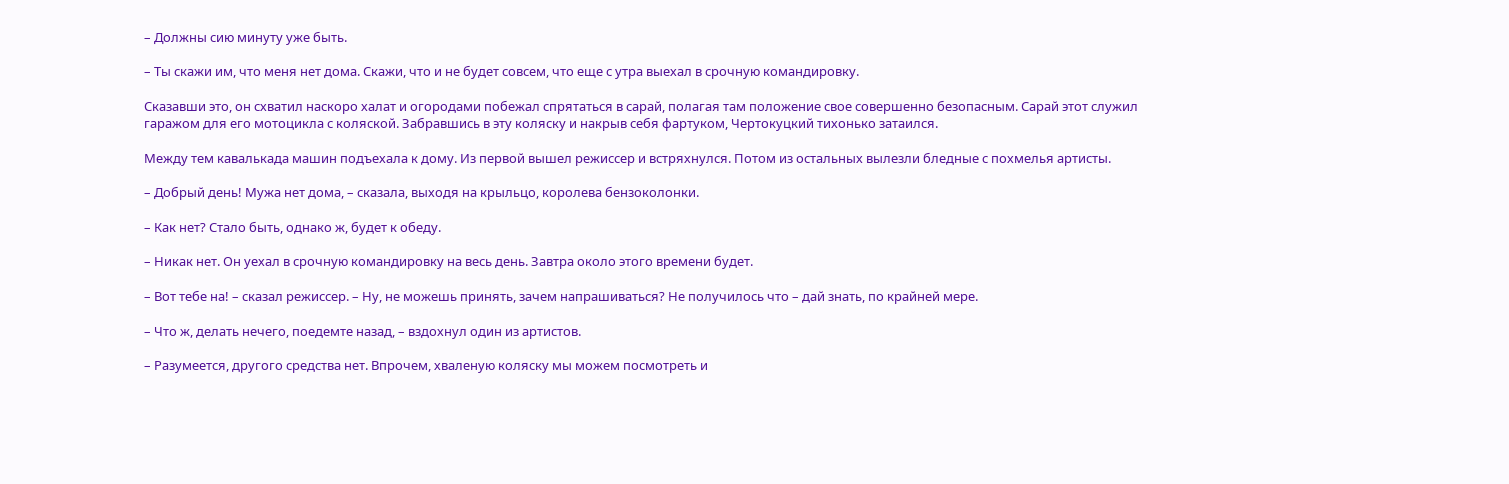– Должны сию минуту уже быть.

– Ты скажи им, что меня нет дома. Скажи, что и не будет совсем, что еще с утра выехал в срочную командировку.

Сказавши это, он схватил наскоро халат и огородами побежал спрятаться в сарай, полагая там положение свое совершенно безопасным. Сарай этот служил гаражом для его мотоцикла с коляской. Забравшись в эту коляску и накрыв себя фартуком, Чертокуцкий тихонько затаился.

Между тем кавалькада машин подъехала к дому. Из первой вышел режиссер и встряхнулся. Потом из остальных вылезли бледные с похмелья артисты.

– Добрый день! Мужа нет дома, – сказала, выходя на крыльцо, королева бензоколонки.

– Как нет? Стало быть, однако ж, будет к обеду.

– Никак нет. Он уехал в срочную командировку на весь день. Завтра около этого времени будет.

– Вот тебе на! – сказал режиссер. – Ну, не можешь принять, зачем напрашиваться? Не получилось что – дай знать, по крайней мере.

– Что ж, делать нечего, поедемте назад, – вздохнул один из артистов.

– Разумеется, другого средства нет. Впрочем, хваленую коляску мы можем посмотреть и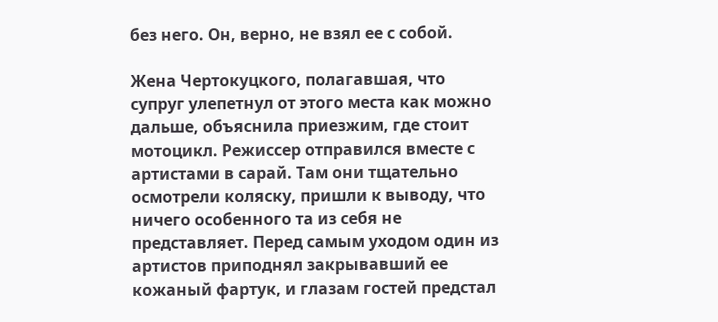без него. Он, верно, не взял ее с собой.

Жена Чертокуцкого, полагавшая, что супруг улепетнул от этого места как можно дальше, объяснила приезжим, где стоит мотоцикл. Режиссер отправился вместе с артистами в сарай. Там они тщательно осмотрели коляску, пришли к выводу, что ничего особенного та из себя не представляет. Перед самым уходом один из артистов приподнял закрывавший ее кожаный фартук, и глазам гостей предстал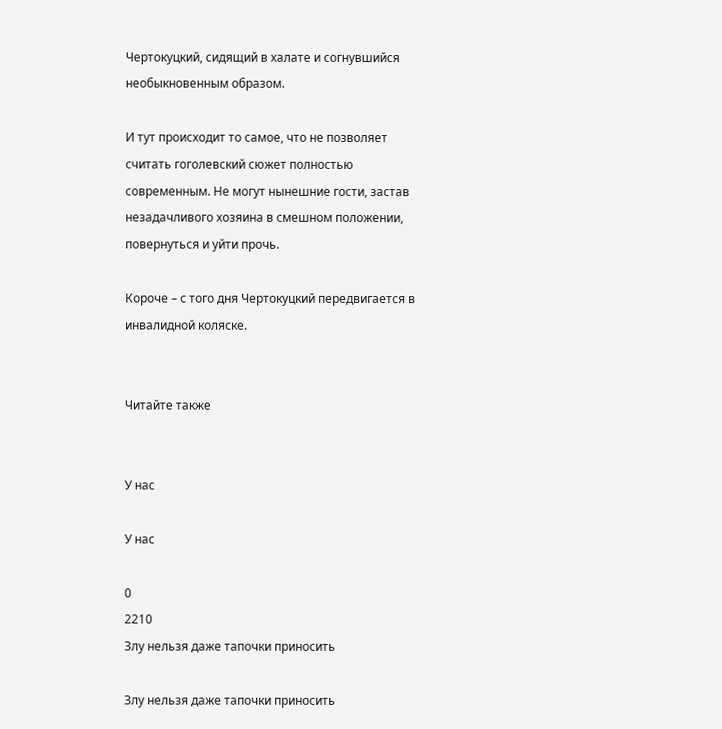Чертокуцкий, сидящий в халате и согнувшийся необыкновенным образом.

И тут происходит то самое, что не позволяет считать гоголевский сюжет полностью современным. Не могут нынешние гости, застав незадачливого хозяина в смешном положении, повернуться и уйти прочь.

Короче – с того дня Чертокуцкий передвигается в инвалидной коляске.


Читайте также


У нас

У нас

0
2210
Злу нельзя даже тапочки приносить

Злу нельзя даже тапочки приносить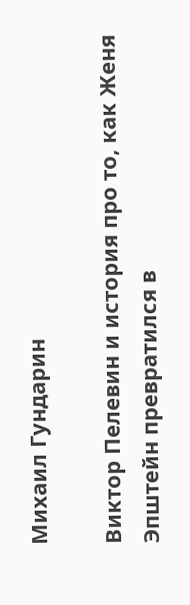Михаил Гундарин

Виктор Пелевин и история про то, как Женя Эпштейн превратился в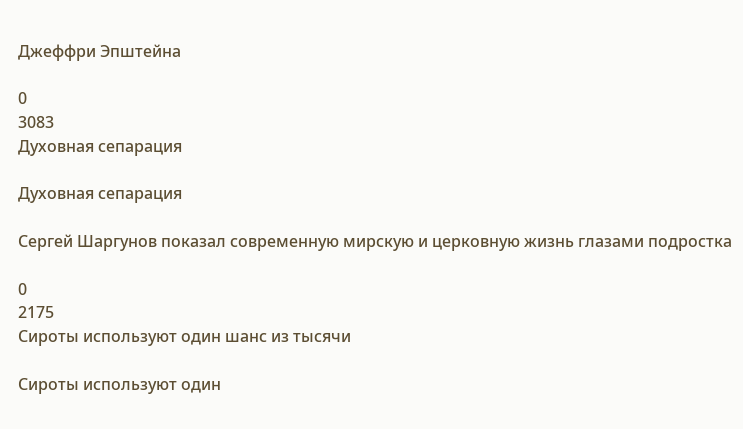Джеффри Эпштейна

0
3083
Духовная сепарация

Духовная сепарация

Сергей Шаргунов показал современную мирскую и церковную жизнь глазами подростка

0
2175
Сироты используют один шанс из тысячи

Сироты используют один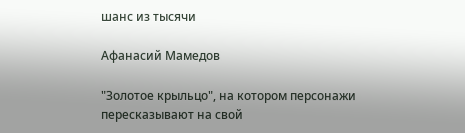шанс из тысячи

Афанасий Мамедов

"Золотое крыльцо", на котором персонажи пересказывают на свой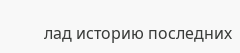лад историю последних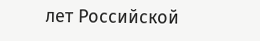лет Российской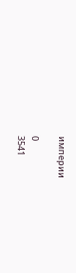империи

0
3541